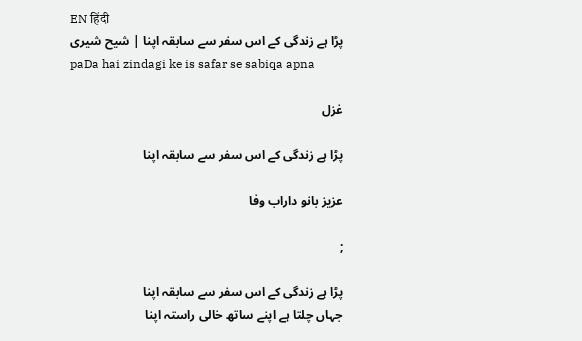EN हिंदी
پڑا ہے زندگی کے اس سفر سے سابقہ اپنا | شیح شیری
paDa hai zindagi ke is safar se sabiqa apna

غزل

پڑا ہے زندگی کے اس سفر سے سابقہ اپنا

عزیز بانو داراب وفا

;

پڑا ہے زندگی کے اس سفر سے سابقہ اپنا
جہاں چلتا ہے اپنے ساتھ خالی راستہ اپنا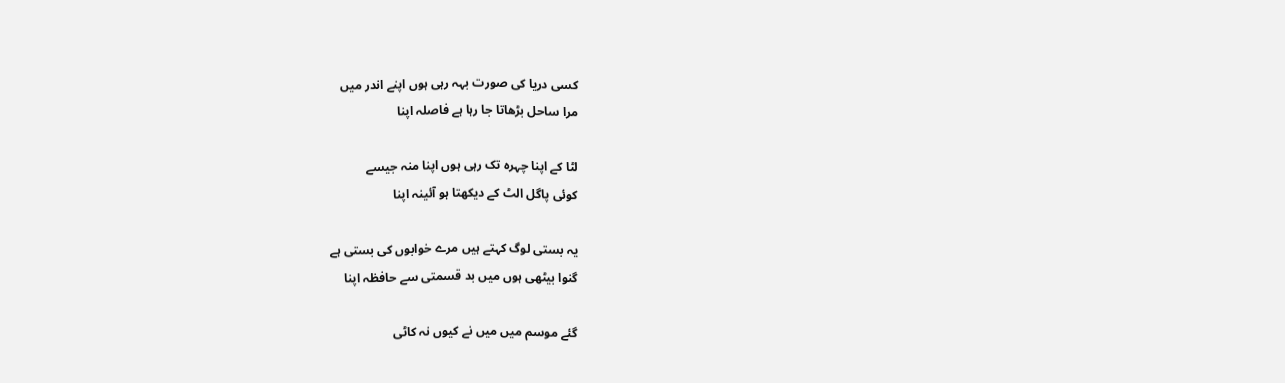کسی دریا کی صورت بہہ رہی ہوں اپنے اندر میں
مرا ساحل بڑھاتا جا رہا ہے فاصلہ اپنا

لٹا کے اپنا چہرہ تک رہی ہوں اپنا منہ جیسے
کوئی پاگل الٹ کے دیکھتا ہو آئینہ اپنا

یہ بستی لوگ کہتے ہیں مرے خوابوں کی بستی ہے
گنوا بیٹھی ہوں میں بد قسمتی سے حافظہ اپنا

گئے موسم میں میں نے کیوں نہ کاٹی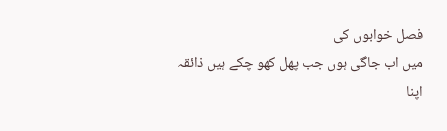فصل خوابوں کی
میں اب جاگی ہوں جب پھل کھو چکے ہیں ذائقہ اپنا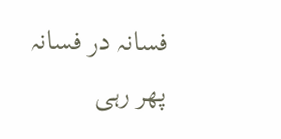فسانہ در فسانہ پھر رہی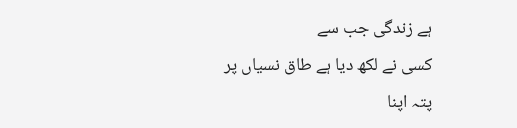ہے زندگی جب سے
کسی نے لکھ دیا ہے طاق نسیاں پر پتہ اپنا